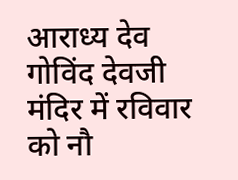आराध्य देव गोविंद देवजी मंदिर में रविवार को नौ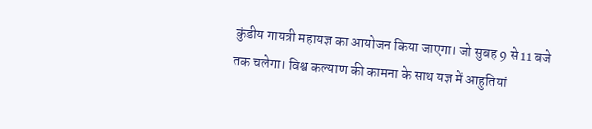कुंडीय गायत्री महायज्ञ का आयोजन किया जाएगा। जो सुबह 9 से 11 बजे तक चलेगा। विश्व कल्याण की कामना के साथ यज्ञ में आहुतियां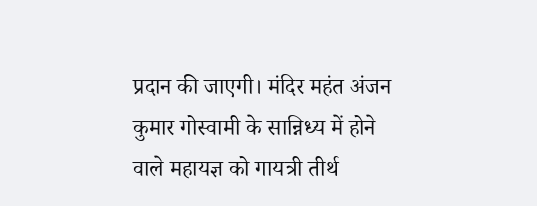प्रदान की जाएगी। मंदिर महंत अंजन कुमार गोस्वामी के सान्निध्य में होने वाले महायज्ञ को गायत्री तीर्थ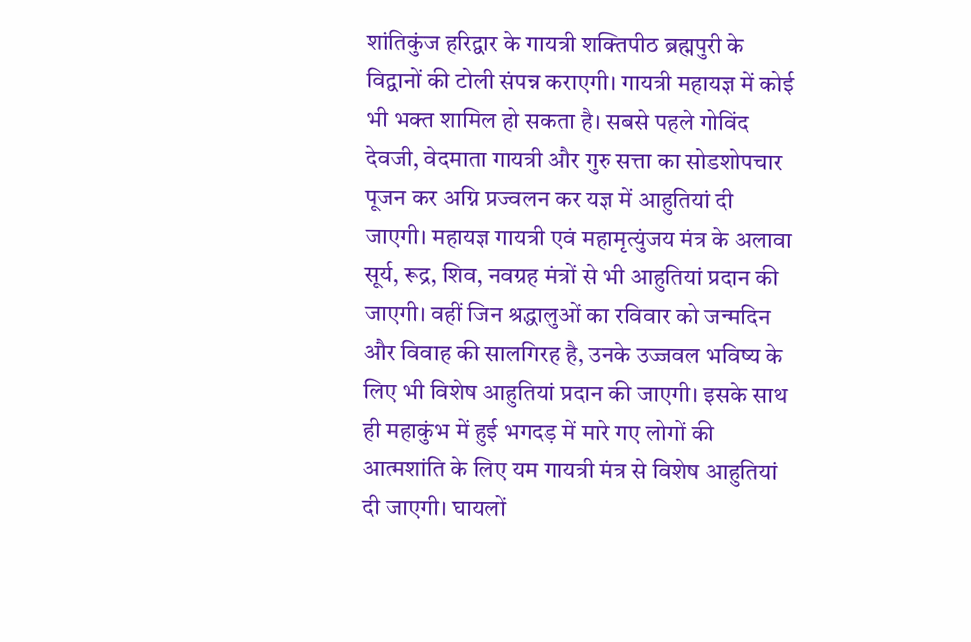शांतिकुंज हरिद्वार के गायत्री शक्तिपीठ ब्रह्मपुरी के विद्वानों की टोली संपन्न कराएगी। गायत्री महायज्ञ में कोई भी भक्त शामिल हो सकता है। सबसे पहले गोविंद देवजी, वेदमाता गायत्री और गुरु सत्ता का सोडशोपचार पूजन कर अग्नि प्रज्वलन कर यज्ञ में आहुतियां दी जाएगी। महायज्ञ गायत्री एवं महामृत्युंजय मंत्र के अलावा सूर्य, रूद्र, शिव, नवग्रह मंत्रों से भी आहुतियां प्रदान की जाएगी। वहीं जिन श्रद्धालुओं का रविवार को जन्मदिन और विवाह की सालगिरह है, उनके उज्जवल भविष्य के लिए भी विशेष आहुतियां प्रदान की जाएगी। इसके साथ ही महाकुंभ में हुई भगदड़ में मारे गए लोगों की आत्मशांति के लिए यम गायत्री मंत्र से विशेष आहुतियां दी जाएगी। घायलों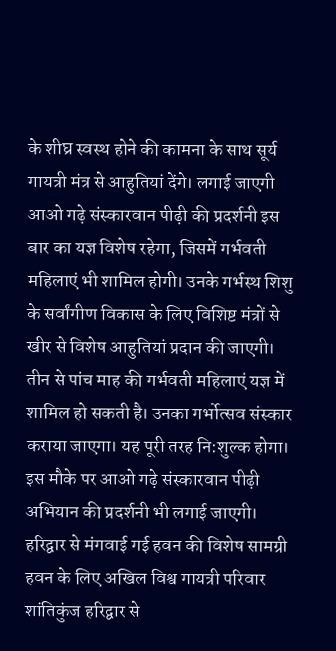के शीघ्र स्वस्थ होने की कामना के साथ सूर्य गायत्री मंत्र से आहुतियां देंगे। लगाई जाएगी आओ गढ़े संस्कारवान पीढ़ी की प्रदर्शनी इस बार का यज्ञ विशेष रहेगा, जिसमें गर्भवती महिलाएं भी शामिल होगी। उनके गर्भस्थ शिशु के सर्वांगीण विकास के लिए विशिष्ट मंत्रों से खीर से विशेष आहुतियां प्रदान की जाएगी। तीन से पांच माह की गर्भवती महिलाएं यज्ञ में शामिल हो सकती है। उनका गर्भोत्सव संस्कार कराया जाएगा। यह पूरी तरह नि:शुल्क होगा। इस मौके पर आओ गढ़े संस्कारवान पीढ़ी अभियान की प्रदर्शनी भी लगाई जाएगी। हरिद्वार से मंगवाई गई हवन की विशेष सामग्री हवन के लिए अखिल विश्व गायत्री परिवार शांतिकुंज हरिद्वार से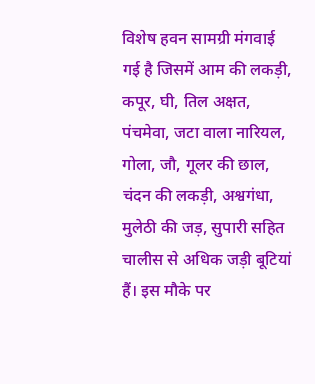विशेष हवन सामग्री मंगवाई गई है जिसमें आम की लकड़ी, कपूर, घी, तिल अक्षत, पंचमेवा, जटा वाला नारियल, गोला, जौ, गूलर की छाल, चंदन की लकड़ी, अश्वगंधा, मुलेठी की जड़, सुपारी सहित चालीस से अधिक जड़ी बूटियां हैं। इस मौके पर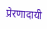प्रेरणादायी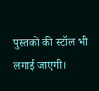पुस्तकों की स्टॉल भी लगाई जाएगी।